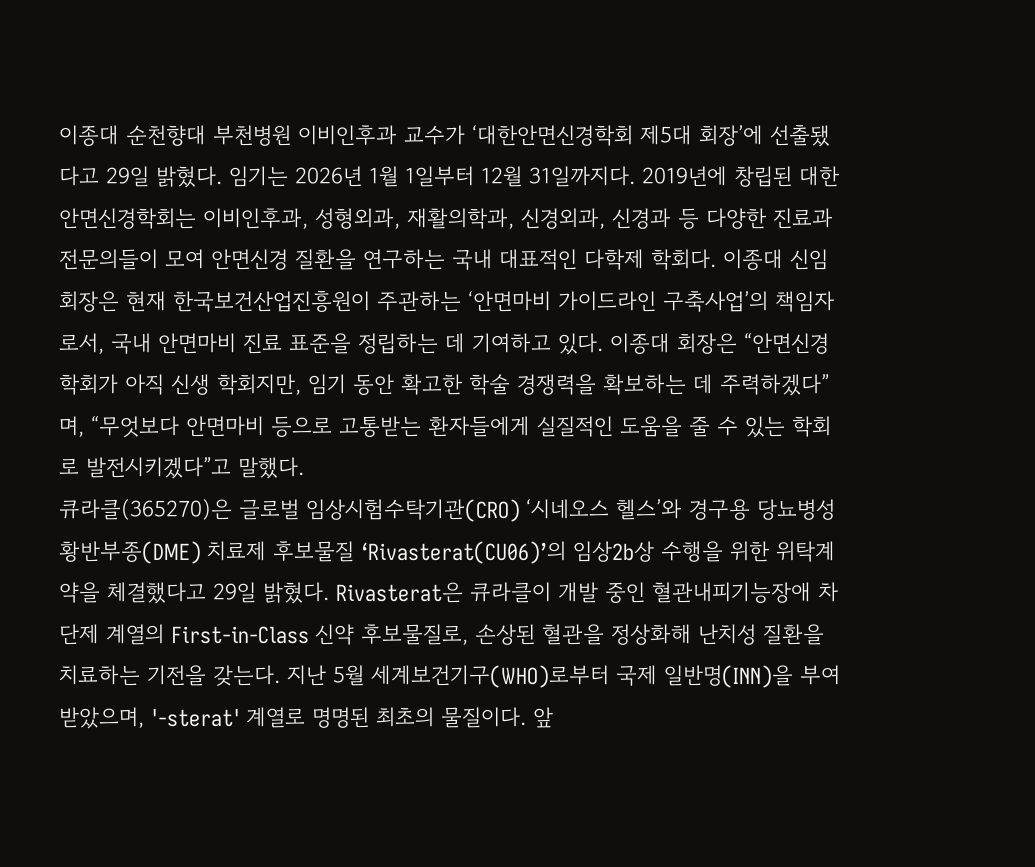이종대 순천향대 부천병원 이비인후과 교수가 ‘대한안면신경학회 제5대 회장’에 선출됐다고 29일 밝혔다. 임기는 2026년 1월 1일부터 12월 31일까지다. 2019년에 창립된 대한안면신경학회는 이비인후과, 성형외과, 재활의학과, 신경외과, 신경과 등 다양한 진료과 전문의들이 모여 안면신경 질환을 연구하는 국내 대표적인 다학제 학회다. 이종대 신임 회장은 현재 한국보건산업진흥원이 주관하는 ‘안면마비 가이드라인 구축사업’의 책임자로서, 국내 안면마비 진료 표준을 정립하는 데 기여하고 있다. 이종대 회장은 “안면신경학회가 아직 신생 학회지만, 임기 동안 확고한 학술 경쟁력을 확보하는 데 주력하겠다”며, “무엇보다 안면마비 등으로 고통받는 환자들에게 실질적인 도움을 줄 수 있는 학회로 발전시키겠다”고 말했다.
큐라클(365270)은 글로벌 임상시험수탁기관(CRO) ‘시네오스 헬스’와 경구용 당뇨병성 황반부종(DME) 치료제 후보물질 ‘Rivasterat(CU06)’의 임상2b상 수행을 위한 위탁계약을 체결했다고 29일 밝혔다. Rivasterat은 큐라클이 개발 중인 혈관내피기능장애 차단제 계열의 First-in-Class 신약 후보물질로, 손상된 혈관을 정상화해 난치성 질환을 치료하는 기전을 갖는다. 지난 5월 세계보건기구(WHO)로부터 국제 일반명(INN)을 부여받았으며, '-sterat' 계열로 명명된 최초의 물질이다. 앞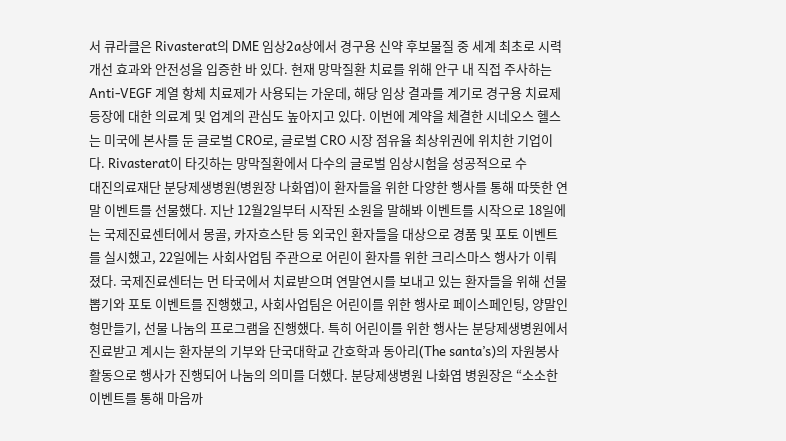서 큐라클은 Rivasterat의 DME 임상2a상에서 경구용 신약 후보물질 중 세계 최초로 시력 개선 효과와 안전성을 입증한 바 있다. 현재 망막질환 치료를 위해 안구 내 직접 주사하는 Anti-VEGF 계열 항체 치료제가 사용되는 가운데, 해당 임상 결과를 계기로 경구용 치료제 등장에 대한 의료계 및 업계의 관심도 높아지고 있다. 이번에 계약을 체결한 시네오스 헬스는 미국에 본사를 둔 글로벌 CRO로, 글로벌 CRO 시장 점유율 최상위권에 위치한 기업이다. Rivasterat이 타깃하는 망막질환에서 다수의 글로벌 임상시험을 성공적으로 수
대진의료재단 분당제생병원(병원장 나화엽)이 환자들을 위한 다양한 행사를 통해 따뜻한 연말 이벤트를 선물했다. 지난 12월2일부터 시작된 소원을 말해봐 이벤트를 시작으로 18일에는 국제진료센터에서 몽골, 카자흐스탄 등 외국인 환자들을 대상으로 경품 및 포토 이벤트를 실시했고, 22일에는 사회사업팀 주관으로 어린이 환자를 위한 크리스마스 행사가 이뤄졌다. 국제진료센터는 먼 타국에서 치료받으며 연말연시를 보내고 있는 환자들을 위해 선물 뽑기와 포토 이벤트를 진행했고, 사회사업팀은 어린이를 위한 행사로 페이스페인팅, 양말인형만들기, 선물 나눔의 프로그램을 진행했다. 특히 어린이를 위한 행사는 분당제생병원에서 진료받고 계시는 환자분의 기부와 단국대학교 간호학과 동아리(The santa’s)의 자원봉사활동으로 행사가 진행되어 나눔의 의미를 더했다. 분당제생병원 나화엽 병원장은 “소소한 이벤트를 통해 마음까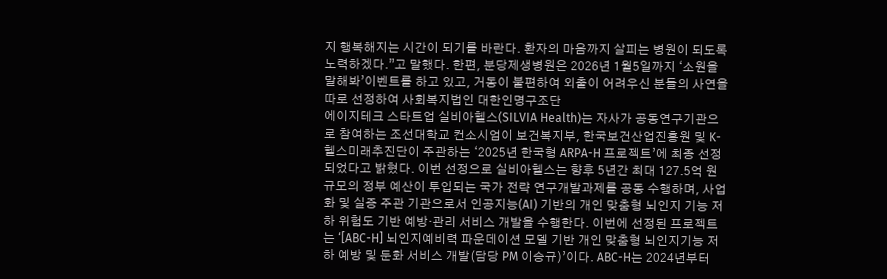지 행복해지는 시간이 되기를 바란다. 환자의 마음까지 살피는 병원이 되도록 노력하겠다.”고 말했다. 한편, 분당제생병원은 2026년 1월5일까지 ‘소원을 말해봐’이벤트를 하고 있고, 거동이 불편하여 외출이 어려우신 분들의 사연을 따로 선정하여 사회복지법인 대한인명구조단
에이지테크 스타트업 실비아헬스(SILVIA Health)는 자사가 공동연구기관으로 참여하는 조선대학교 컨소시엄이 보건복지부, 한국보건산업진흥원 및 K-헬스미래추진단이 주관하는 ‘2025년 한국형 ARPA-H 프로젝트’에 최종 선정되었다고 밝혔다. 이번 선정으로 실비아헬스는 향후 5년간 최대 127.5억 원 규모의 정부 예산이 투입되는 국가 전략 연구개발과제를 공동 수행하며, 사업화 및 실증 주관 기관으로서 인공지능(AI) 기반의 개인 맞춤형 뇌인지 기능 저하 위험도 기반 예방·관리 서비스 개발을 수행한다. 이번에 선정된 프로젝트는 ‘[ABC-H] 뇌인지예비력 파운데이션 모델 기반 개인 맞춤형 뇌인지기능 저하 예방 및 둔화 서비스 개발(담당 PM 이승규)’이다. ABC-H는 2024년부터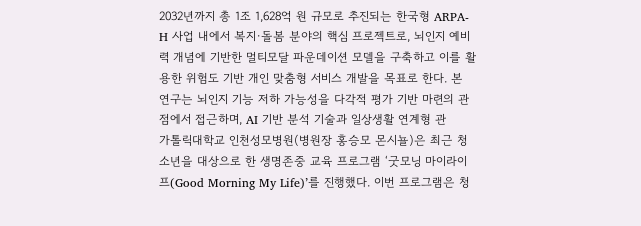2032년까지 총 1조 1,628억 원 규모로 추진되는 한국형 ARPA-H 사업 내에서 복지·돌봄 분야의 핵심 프로젝트로, 뇌인지 예비력 개념에 기반한 멀티모달 파운데이션 모델을 구축하고 이를 활용한 위험도 기반 개인 맞춤형 서비스 개발을 목표로 한다. 본 연구는 뇌인지 기능 저하 가능성을 다각적 평가 기반 마련의 관점에서 접근하며, AI 기반 분석 기술과 일상생활 연계형 관
가톨릭대학교 인천성모병원(병원장 홍승모 몬시뇰)은 최근 청소년을 대상으로 한 생명존중 교육 프로그램 ‘굿모닝 마이라이프(Good Morning My Life)’를 진행했다. 이번 프로그램은 청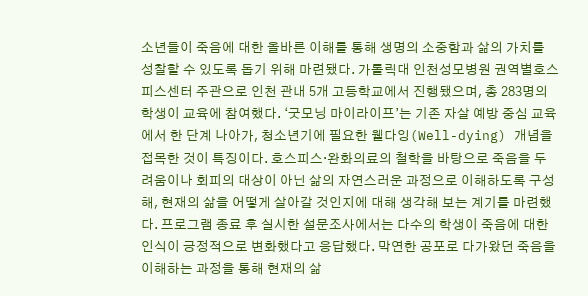소년들이 죽음에 대한 올바른 이해를 통해 생명의 소중함과 삶의 가치를 성찰할 수 있도록 돕기 위해 마련됐다. 가톨릭대 인천성모병원 권역별호스피스센터 주관으로 인천 관내 5개 고등학교에서 진행됐으며, 총 283명의 학생이 교육에 참여했다. ‘굿모닝 마이라이프’는 기존 자살 예방 중심 교육에서 한 단계 나아가, 청소년기에 필요한 웰다잉(Well-dying) 개념을 접목한 것이 특징이다. 호스피스·완화의료의 철학을 바탕으로 죽음을 두려움이나 회피의 대상이 아닌 삶의 자연스러운 과정으로 이해하도록 구성해, 현재의 삶을 어떻게 살아갈 것인지에 대해 생각해 보는 계기를 마련했다. 프로그램 종료 후 실시한 설문조사에서는 다수의 학생이 죽음에 대한 인식이 긍정적으로 변화했다고 응답했다. 막연한 공포로 다가왔던 죽음을 이해하는 과정을 통해 현재의 삶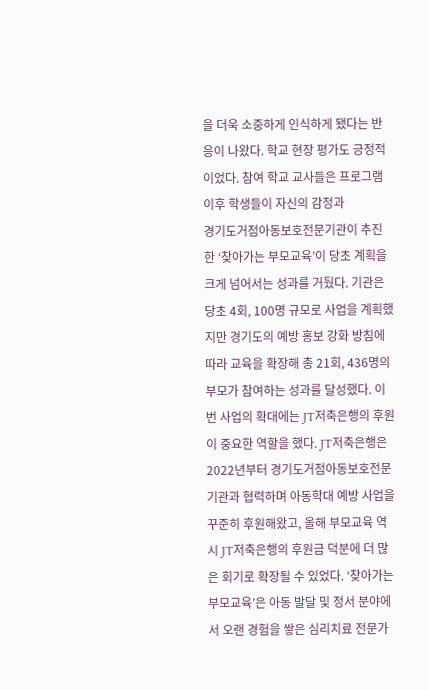을 더욱 소중하게 인식하게 됐다는 반응이 나왔다. 학교 현장 평가도 긍정적이었다. 참여 학교 교사들은 프로그램 이후 학생들이 자신의 감정과
경기도거점아동보호전문기관이 추진한 ‘찾아가는 부모교육’이 당초 계획을 크게 넘어서는 성과를 거뒀다. 기관은 당초 4회, 100명 규모로 사업을 계획했지만 경기도의 예방 홍보 강화 방침에 따라 교육을 확장해 총 21회, 436명의 부모가 참여하는 성과를 달성했다. 이번 사업의 확대에는 JT저축은행의 후원이 중요한 역할을 했다. JT저축은행은 2022년부터 경기도거점아동보호전문기관과 협력하며 아동학대 예방 사업을 꾸준히 후원해왔고, 올해 부모교육 역시 JT저축은행의 후원금 덕분에 더 많은 회기로 확장될 수 있었다. ‘찾아가는 부모교육’은 아동 발달 및 정서 분야에서 오랜 경험을 쌓은 심리치료 전문가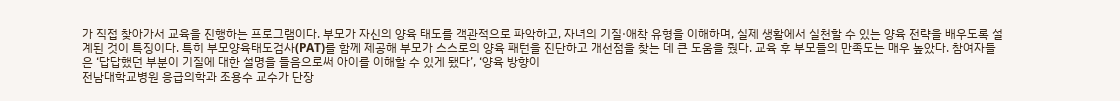가 직접 찾아가서 교육을 진행하는 프로그램이다. 부모가 자신의 양육 태도를 객관적으로 파악하고, 자녀의 기질·애착 유형을 이해하며, 실제 생활에서 실천할 수 있는 양육 전략을 배우도록 설계된 것이 특징이다. 특히 부모양육태도검사(PAT)를 함께 제공해 부모가 스스로의 양육 패턴을 진단하고 개선점을 찾는 데 큰 도움을 줬다. 교육 후 부모들의 만족도는 매우 높았다. 참여자들은 ‘답답했던 부분이 기질에 대한 설명을 들음으로써 아이를 이해할 수 있게 됐다’, ‘양육 방향이
전남대학교병원 응급의학과 조용수 교수가 단장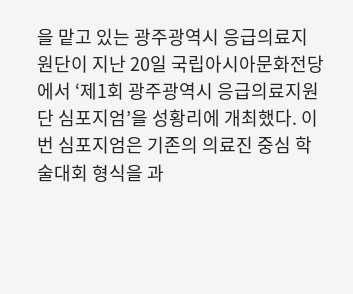을 맡고 있는 광주광역시 응급의료지원단이 지난 20일 국립아시아문화전당에서 ‘제1회 광주광역시 응급의료지원단 심포지엄’을 성황리에 개최했다. 이번 심포지엄은 기존의 의료진 중심 학술대회 형식을 과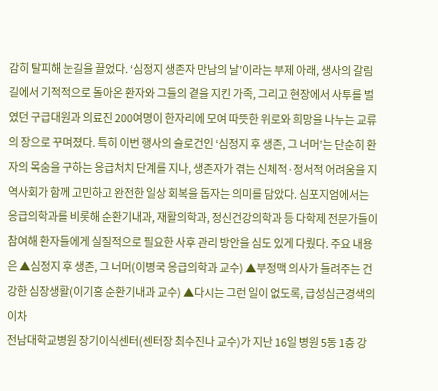감히 탈피해 눈길을 끌었다. ‘심정지 생존자 만남의 날’이라는 부제 아래, 생사의 갈림길에서 기적적으로 돌아온 환자와 그들의 곁을 지킨 가족, 그리고 현장에서 사투를 벌였던 구급대원과 의료진 200여명이 한자리에 모여 따뜻한 위로와 희망을 나누는 교류의 장으로 꾸며졌다. 특히 이번 행사의 슬로건인 ‘심정지 후 생존, 그 너머’는 단순히 환자의 목숨을 구하는 응급처치 단계를 지나, 생존자가 겪는 신체적·정서적 어려움을 지역사회가 함께 고민하고 완전한 일상 회복을 돕자는 의미를 담았다. 심포지엄에서는 응급의학과를 비롯해 순환기내과, 재활의학과, 정신건강의학과 등 다학제 전문가들이 참여해 환자들에게 실질적으로 필요한 사후 관리 방안을 심도 있게 다뤘다. 주요 내용은 ▲심정지 후 생존, 그 너머(이병국 응급의학과 교수) ▲부정맥 의사가 들려주는 건강한 심장생활(이기홍 순환기내과 교수) ▲다시는 그런 일이 없도록, 급성심근경색의 이차
전남대학교병원 장기이식센터(센터장 최수진나 교수)가 지난 16일 병원 5동 1층 강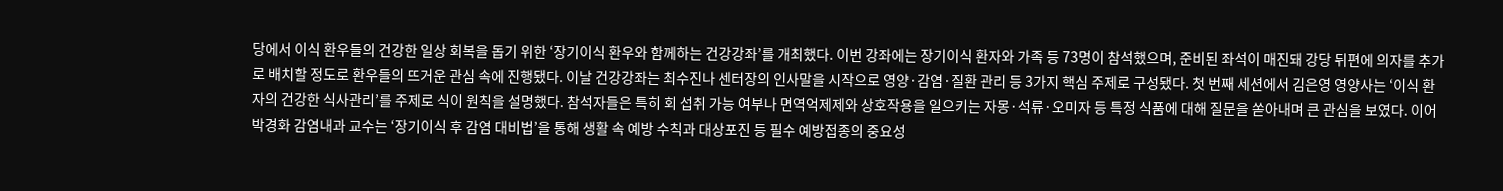당에서 이식 환우들의 건강한 일상 회복을 돕기 위한 ‘장기이식 환우와 함께하는 건강강좌’를 개최했다. 이번 강좌에는 장기이식 환자와 가족 등 73명이 참석했으며, 준비된 좌석이 매진돼 강당 뒤편에 의자를 추가로 배치할 정도로 환우들의 뜨거운 관심 속에 진행됐다. 이날 건강강좌는 최수진나 센터장의 인사말을 시작으로 영양·감염·질환 관리 등 3가지 핵심 주제로 구성됐다. 첫 번째 세션에서 김은영 영양사는 ‘이식 환자의 건강한 식사관리’를 주제로 식이 원칙을 설명했다. 참석자들은 특히 회 섭취 가능 여부나 면역억제제와 상호작용을 일으키는 자몽·석류·오미자 등 특정 식품에 대해 질문을 쏟아내며 큰 관심을 보였다. 이어 박경화 감염내과 교수는 ‘장기이식 후 감염 대비법’을 통해 생활 속 예방 수칙과 대상포진 등 필수 예방접종의 중요성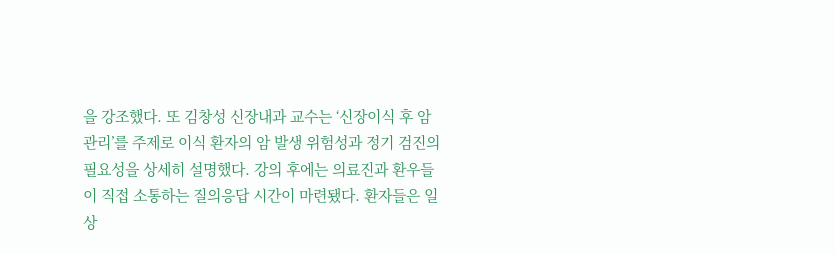을 강조했다. 또 김창성 신장내과 교수는 ‘신장이식 후 암 관리’를 주제로 이식 환자의 암 발생 위험성과 정기 검진의 필요성을 상세히 설명했다. 강의 후에는 의료진과 환우들이 직접 소통하는 질의응답 시간이 마련됐다. 환자들은 일상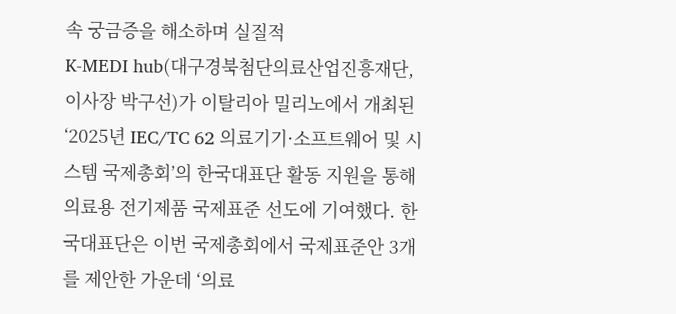속 궁금증을 해소하며 실질적
K-MEDI hub(대구경북첨단의료산업진흥재단, 이사장 박구선)가 이탈리아 밀리노에서 개최된 ‘2025년 IEC/TC 62 의료기기·소프트웨어 및 시스템 국제총회’의 한국대표단 활동 지원을 통해 의료용 전기제품 국제표준 선도에 기여했다. 한국대표단은 이번 국제총회에서 국제표준안 3개를 제안한 가운데 ‘의료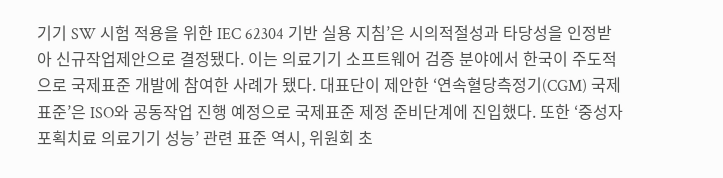기기 SW 시험 적용을 위한 IEC 62304 기반 실용 지침’은 시의적절성과 타당성을 인정받아 신규작업제안으로 결정됐다. 이는 의료기기 소프트웨어 검증 분야에서 한국이 주도적으로 국제표준 개발에 참여한 사례가 됐다. 대표단이 제안한 ‘연속혈당측정기(CGM) 국제표준’은 ISO와 공동작업 진행 예정으로 국제표준 제정 준비단계에 진입했다. 또한 ‘중성자 포획치료 의료기기 성능’ 관련 표준 역시, 위원회 초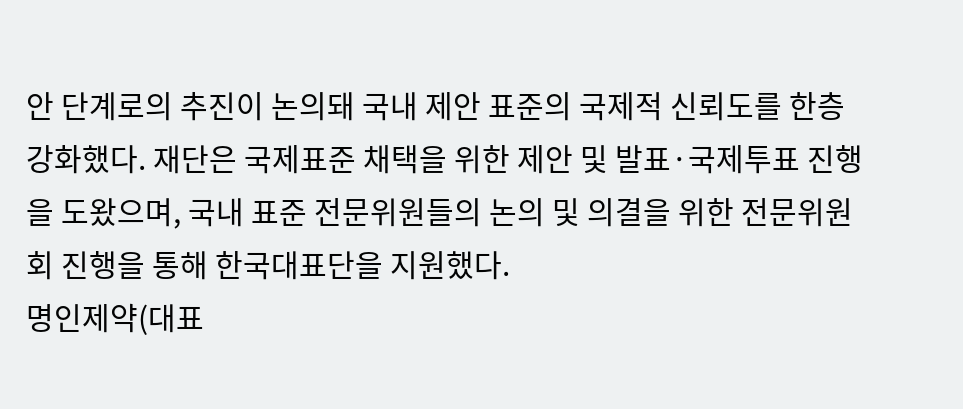안 단계로의 추진이 논의돼 국내 제안 표준의 국제적 신뢰도를 한층 강화했다. 재단은 국제표준 채택을 위한 제안 및 발표·국제투표 진행을 도왔으며, 국내 표준 전문위원들의 논의 및 의결을 위한 전문위원회 진행을 통해 한국대표단을 지원했다.
명인제약(대표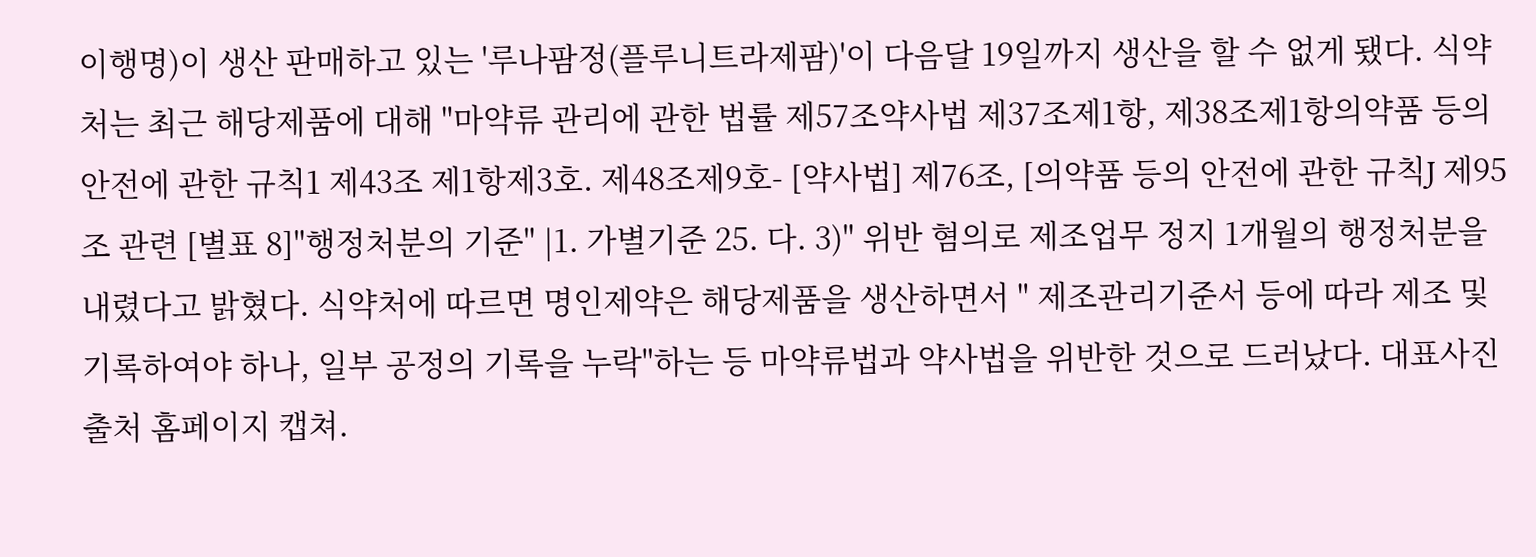이행명)이 생산 판매하고 있는 '루나팜정(플루니트라제팜)'이 다음달 19일까지 생산을 할 수 없게 됐다. 식약처는 최근 해당제품에 대해 "마약류 관리에 관한 법률 제57조약사법 제37조제1항, 제38조제1항의약품 등의 안전에 관한 규칙1 제43조 제1항제3호. 제48조제9호- [약사법] 제76조, [의약품 등의 안전에 관한 규칙J 제95조 관련 [별표 8]"행정처분의 기준" |1. 가별기준 25. 다. 3)" 위반 혐의로 제조업무 정지 1개월의 행정처분을 내렸다고 밝혔다. 식약처에 따르면 명인제약은 해당제품을 생산하면서 " 제조관리기준서 등에 따라 제조 및 기록하여야 하나, 일부 공정의 기록을 누락"하는 등 마약류법과 약사법을 위반한 것으로 드러났다. 대표사진 출처 홈페이지 캡쳐.